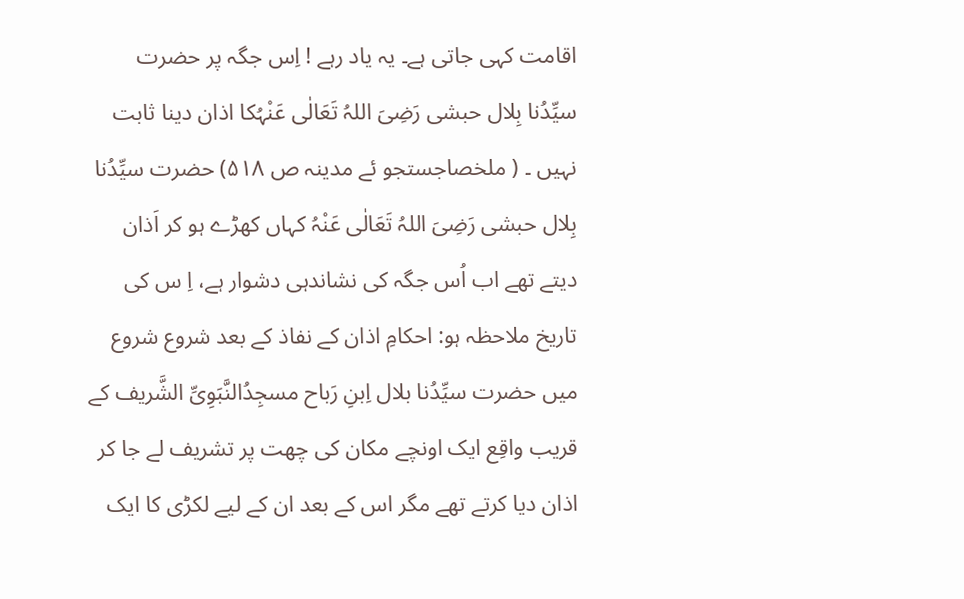اقامت کہی جاتی ہے۔ یہ یاد رہے ! اِس جگہ پر حضرت سیِّدُنا بِلال حبشی رَضِیَ اللہُ تَعَالٰی عَنْہُکا اذان دینا ثابت نہیں ۔ ( ملخصاجستجو ئے مدینہ ص ۵۱۸) حضرت سیِّدُنا بِلال حبشی رَضِیَ اللہُ تَعَالٰی عَنْہُ کہاں کھڑے ہو کر اَذان دیتے تھے اب اُس جگہ کی نشاندہی دشوار ہے، اِ س کی تاریخ ملاحظہ ہو: احکامِ اذان کے نفاذ کے بعد شروع شروع میں حضرت سیِّدُنا بلال اِبنِ رَباح مسجِدُالنَّبَوِیِّ الشَّریف کے قریب واقِع ایک اونچے مکان کی چھت پر تشریف لے جا کر اذان دیا کرتے تھے مگر اس کے بعد ان کے لیے لکڑی کا ایک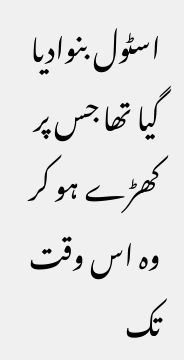اسٹول بنوادیا گیا تھا جس پر کھڑے ہو کر وہ اس وقت تک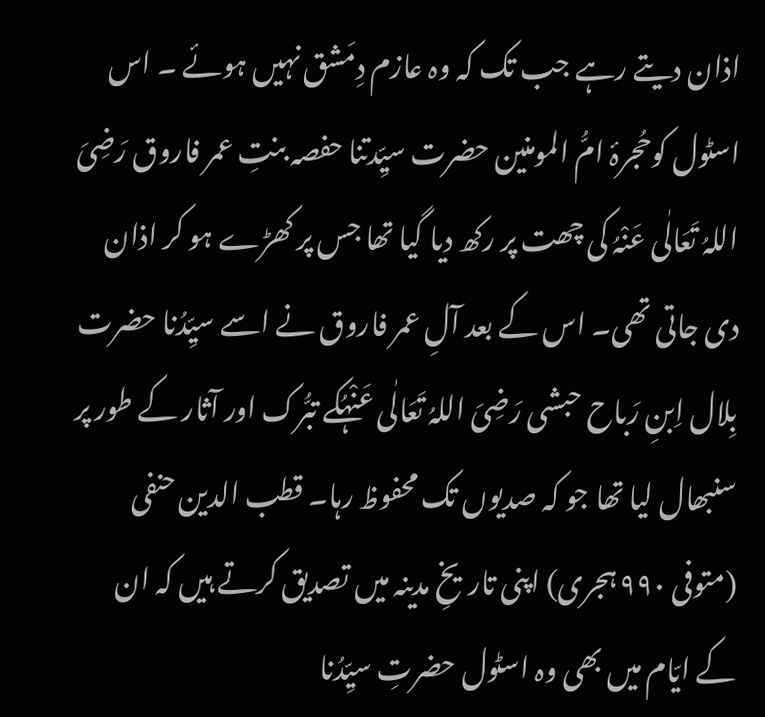اذان دیتے رہے جب تک کہ وہ عازم دِمَشق نہیں ہوئے ۔ اس اسٹول کوحُجرۂ امُّ المومنین حضرت سیِّدتنا حفصہ بنتِ عمر فاروق رَضِیَ اللہُ تَعَالٰی عَنْہُ کی چھت پر رکھ دیا گیا تھا جس پر کھڑے ہو کر اذان دی جاتی تھی۔ اس کے بعد آلِ عمر فاروق نے اسے سیِّدُنا حضرت بِلال اِبنِ رَباح حبشی رَضِیَ اللہُ تَعَالٰی عَنْہُکے تبُّرک اور آثار کے طور پر سنبھال لیا تھا جو کہ صدیوں تک محفوظ رہا۔ قطب الدین حنفی (متوفی ۹۹۰ ہجری) اپنی تاریخِ مدینہ میں تصدیق کرتے ہیں کہ ان کے ایّام میں بھی وہ اسٹول حضرتِ سیِّدُنا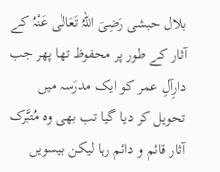بلال حبشی رَضِیَ اللہُ تَعَالٰی عَنْہُ کے آثار کے طور پر محفوظ تھا پھر جب دارِآلِ عمر کو ایک مدرَسہ میں تحویل کر دیا گیا تب بھی وہ مُتبَّرک آثار قائم و دائم رہا لیکن بیسویں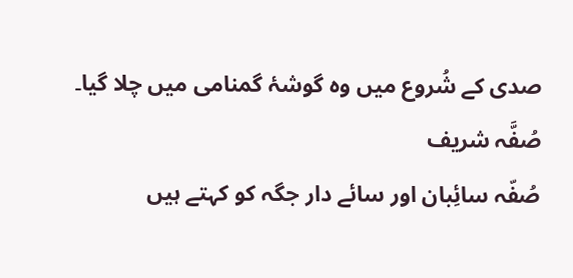صدی کے شُروع میں وہ گوشۂ گمنامی میں چلا گیا۔
صُفَّہ شریف
صُفّہ سائِبان اور سائے دار جگہ کو کہتے ہیں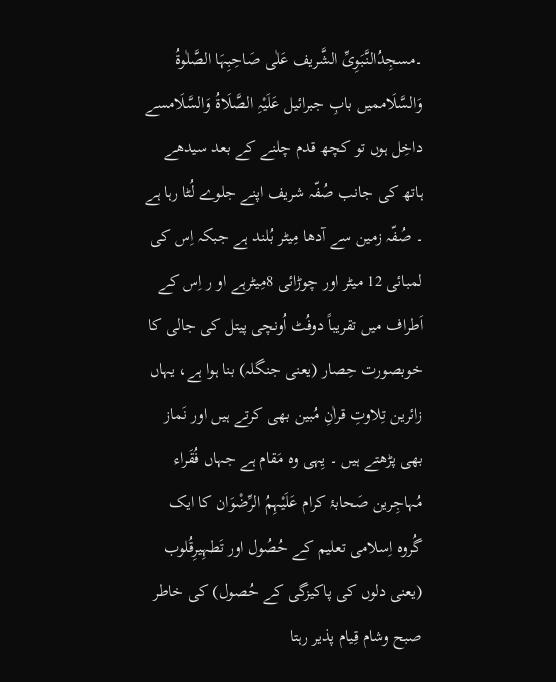۔مسجِدُالنَّبَوِیِّ الشَّریف عَلٰی صَاحِبِہَا الصَّلٰوۃُ وَالسَّلَاممیں بابِ جبرائیل عَلَیْہِ الصَّلَاۃُ وَالسَّلَامسے داخِل ہوں تو کچھ قدم چلنے کے بعد سیدھے ہاتھ کی جانب صُفّہ شریف اپنے جلوے لُٹا رہا ہے ۔ صُفّہ زمین سے آدھا مِیٹر بُلند ہے جبکہ اِس کی لمبائی 12 میٹر اور چوڑائی 8مِیٹرہے او ر اِس کے اَطراف میں تقریباً دوفُٹ اُونچی پیتل کی جالی کا خوبصورت حِصار (یعنی جنگلہ) بنا ہوا ہے، یہاں زائرین تِلاوتِ قراٰنِ مُبین بھی کرتے ہیں اور نَماز بھی پڑھتے ہیں ۔ یِہی وہ مَقام ہے جہاں فُقَراء مُہاجِرین صَحابۂ کرام عَلَیْہِمُ الرِّضْوَان کا ایک گُروہ اِسلامی تعلیم کے حُصُول اور تَطہِیرِقُلوب (یعنی دلوں کی پاکیزگی کے حُصول) کی خاطر صبح وشام قِیام پذیر رہتا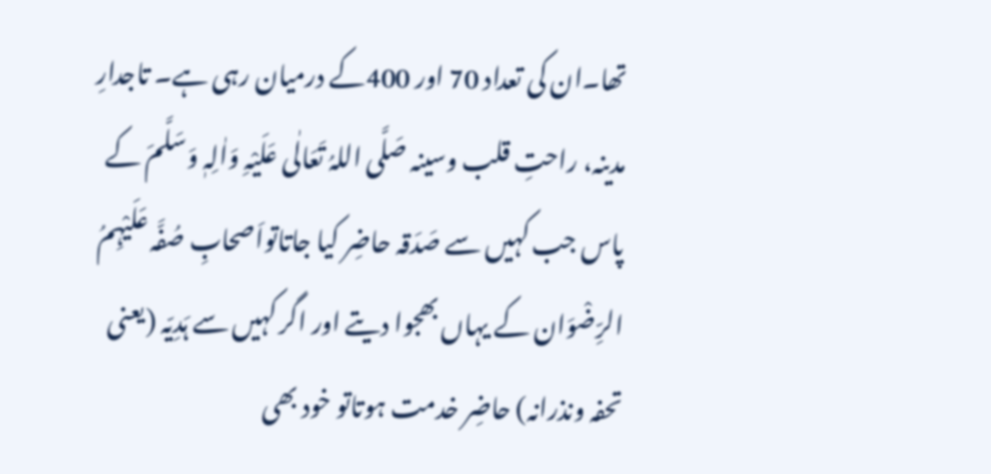تھا۔ان کی تعداد 70 اور 400کے درمیان رہی ہے۔ تاجدارِ مدینہ، راحتِ قلب وسینہ صَلَّی اللہُ تَعَالٰی عَلَیْہِ وَاٰلِہٖ وَسَلَّمَ کے پاس جب کہیں سے صَدَقہ حاضِر کیا جاتاتواَصحابِ صُفَّہ عَلَیْہِمُ الرِّضْوَان کے یہاں بھجوا دیتے اور اگر کہیں سے ہَدِیّہ (یعنی تحفہ ونذرانہ) حاضِر خدمت ہوتاتو خود بھی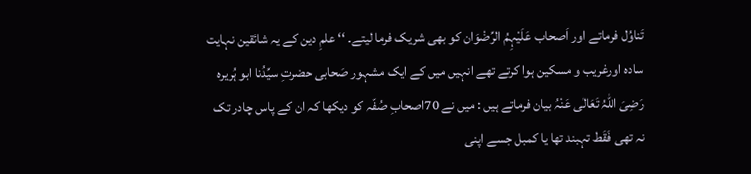تَناوُل فرماتے اور اَصحاب عَلَیْہِمُ الرِّضْوَان کو بھی شریک فرما لیتے۔ ‘‘ علمِ دین کے یہ شائقین نہایت سادہ اورغریب و مسکین ہوا کرتے تھے انہیں میں کے ایک مشہور صَحابی حضرتِ سیِّدُنا ابو ہُریرہ رَضِیَ اللہُ تَعَالٰی عَنْہُ بیان فرماتے ہیں : میں نے 70اصحابِ صُفّہ کو دیکھا کہ ان کے پاس چادر تک نہ تھی فَقَط تہبند تھا یا کمبل جسے اپنی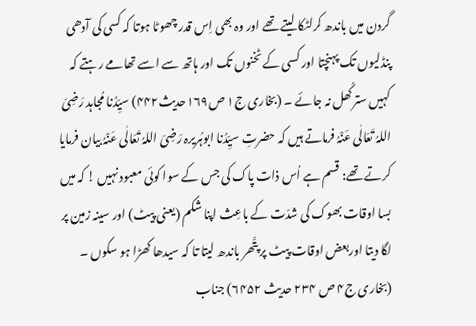گردن میں باندھ کرلٹکا لیتے تھے اور وہ بھی اِس قدر چھوٹا ہوتا کہ کسی کی آدھی پنڈلیوں تک پہنچتا اور کسی کے ٹخنوں تک اور ہاتھ سے اسے تھامے رہتے کہ کہیں سترکُھل نہ جائے ۔ (بخاری ج۱ ص۱۶۹حدیث۴۴۲) سیِّدُنا مُجاہد رَضِیَ اللہُ تَعَالٰی عَنْہُ فرماتے ہیں کہ حضرتِ سیِّدُنا ابوہُریرہ رَضِیَ اللہُ تَعَالٰی عَنْہُ بیان فرمایا کرتے تھے: قسم ہے اُس ذات پاک کی جس کے سوا کوئی معبود نہیں ! کہ میں بسا اوقات بھوک کی شدّت کے باعِث اپنا شکم (یعنی پیٹ) اور سینہ زمین پر لگا دیتا اوربعض اوقات پیٹ پر پتَّھر باندھ لیتا تا کہ سیدھا کھڑا ہو سکوں ۔ (بخاری ج۴ ص ۲۳۴ حدیث ۶۴۵۲) جناب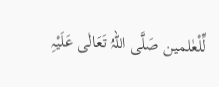لِّلْعٰلمین صَلَّی اللہُ تَعَالٰی عَلَیْہِ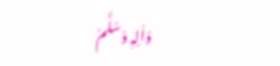وَاٰلِہٖ وَسَلَّمَ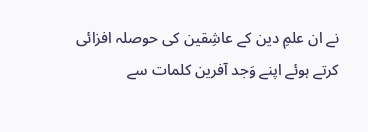نے ان علمِ دین کے عاشِقین کی حوصلہ افزائی کرتے ہوئے اپنے وَجد آفرین کلمات سے